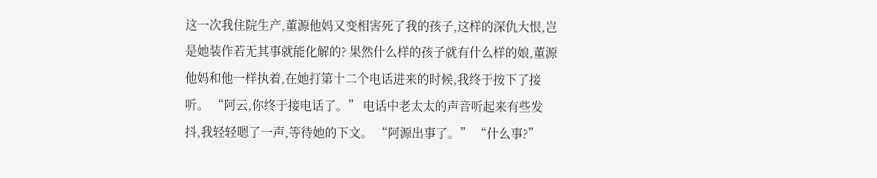这一次我住院生产,董源他妈又变相害死了我的孩子,这样的深仇大恨,岂是她装作若无其事就能化解的? 果然什么样的孩子就有什么样的娘,董源他妈和他一样执着,在她打第十二个电话进来的时候,我终于按下了接听。 “阿云,你终于接电话了。” 电话中老太太的声音听起来有些发抖,我轻轻嗯了一声,等待她的下文。 “阿源出事了。” “什么事?”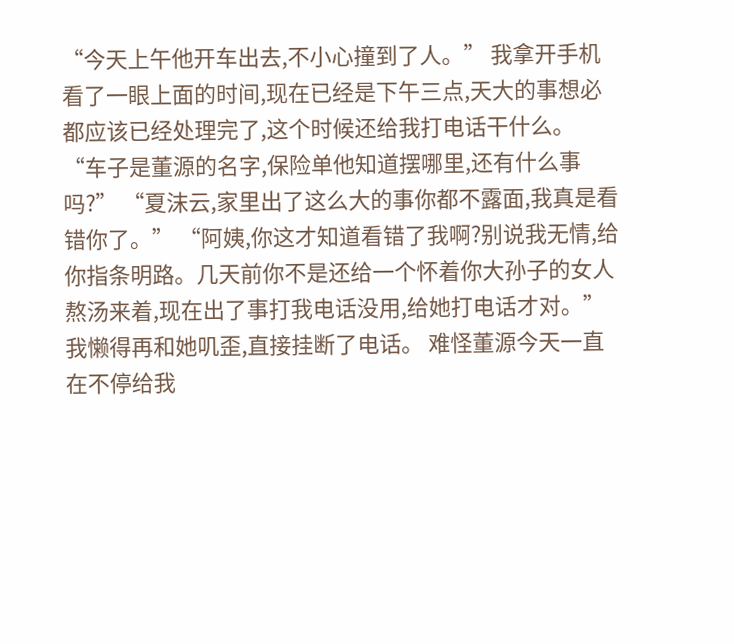“今天上午他开车出去,不小心撞到了人。” 我拿开手机看了一眼上面的时间,现在已经是下午三点,天大的事想必都应该已经处理完了,这个时候还给我打电话干什么。 “车子是董源的名字,保险单他知道摆哪里,还有什么事吗?” “夏沫云,家里出了这么大的事你都不露面,我真是看错你了。” “阿姨,你这才知道看错了我啊?别说我无情,给你指条明路。几天前你不是还给一个怀着你大孙子的女人熬汤来着,现在出了事打我电话没用,给她打电话才对。” 我懒得再和她叽歪,直接挂断了电话。 难怪董源今天一直在不停给我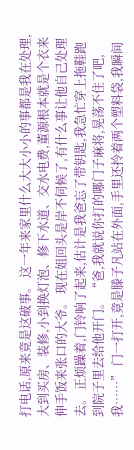打电话,原来竟是这破事。 这一年来家里什么大大小小的事都是我在处理,大到买房、装修,小到换灯泡、修下水道、交水电费,董源根本就是个衣来伸手饭来张口的大爷。 现在姐回头是岸不伺候了,有什么事让他自己处理去。 正烦躁着,门铃响了起来,估计是我爸忘了带钥匙,我急忙穿上拖鞋跑到院子里去给他开门。 “爸,我就说你打的哪门子麻将,晃荡不住了吧,我……” 门一打开,竟是滕子凡站在外面,手里还拎着两个塑料袋,我瞬间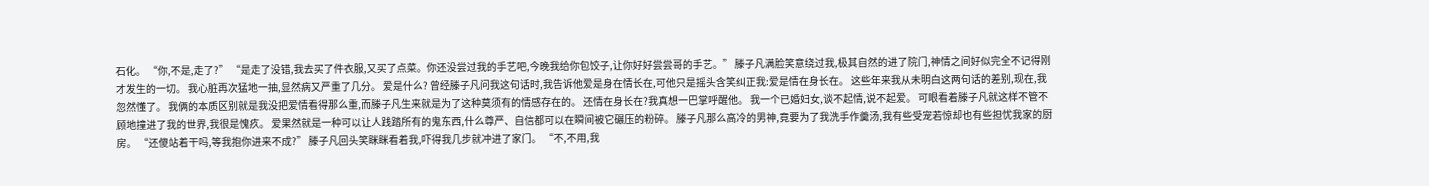石化。 “你,不是,走了?” “是走了没错,我去买了件衣服,又买了点菜。你还没尝过我的手艺吧,今晚我给你包饺子,让你好好尝尝哥的手艺。” 滕子凡满脸笑意绕过我,极其自然的进了院门,神情之间好似完全不记得刚才发生的一切。 我心脏再次猛地一抽,显然病又严重了几分。 爱是什么? 曾经滕子凡问我这句话时,我告诉他爱是身在情长在,可他只是摇头含笑纠正我:爱是情在身长在。 这些年来我从未明白这两句话的差别,现在,我忽然懂了。 我俩的本质区别就是我没把爱情看得那么重,而滕子凡生来就是为了这种莫须有的情感存在的。 还情在身长在?我真想一巴掌呼醒他。 我一个已婚妇女,谈不起情,说不起爱。 可眼看着滕子凡就这样不管不顾地撞进了我的世界,我很是愧疚。 爱果然就是一种可以让人践踏所有的鬼东西,什么尊严、自信都可以在瞬间被它碾压的粉碎。 滕子凡那么高冷的男神,竟要为了我洗手作羹汤,我有些受宠若惊却也有些担忧我家的厨房。 “还傻站着干吗,等我抱你进来不成?” 滕子凡回头笑眯眯看着我,吓得我几步就冲进了家门。 “不,不用,我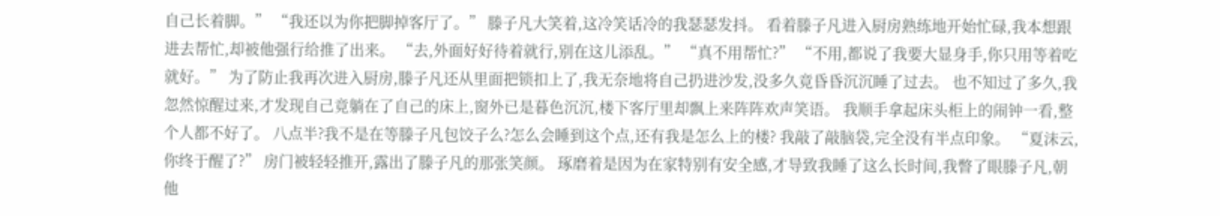自己长着脚。” “我还以为你把脚掉客厅了。” 滕子凡大笑着,这冷笑话冷的我瑟瑟发抖。 看着滕子凡进入厨房熟练地开始忙碌,我本想跟进去帮忙,却被他强行给推了出来。 “去,外面好好待着就行,别在这儿添乱。” “真不用帮忙?” “不用,都说了我要大显身手,你只用等着吃就好。” 为了防止我再次进入厨房,滕子凡还从里面把锁扣上了,我无奈地将自己扔进沙发,没多久竟昏昏沉沉睡了过去。 也不知过了多久,我忽然惊醒过来,才发现自己竟躺在了自己的床上,窗外已是暮色沉沉,楼下客厅里却飘上来阵阵欢声笑语。 我顺手拿起床头柜上的闹钟一看,整个人都不好了。 八点半?我不是在等滕子凡包饺子么?怎么会睡到这个点,还有我是怎么上的楼? 我敲了敲脑袋,完全没有半点印象。 “夏沫云,你终于醒了?” 房门被轻轻推开,露出了滕子凡的那张笑颜。 琢磨着是因为在家特别有安全感,才导致我睡了这么长时间,我瞥了眼滕子凡,朝他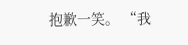抱歉一笑。 “我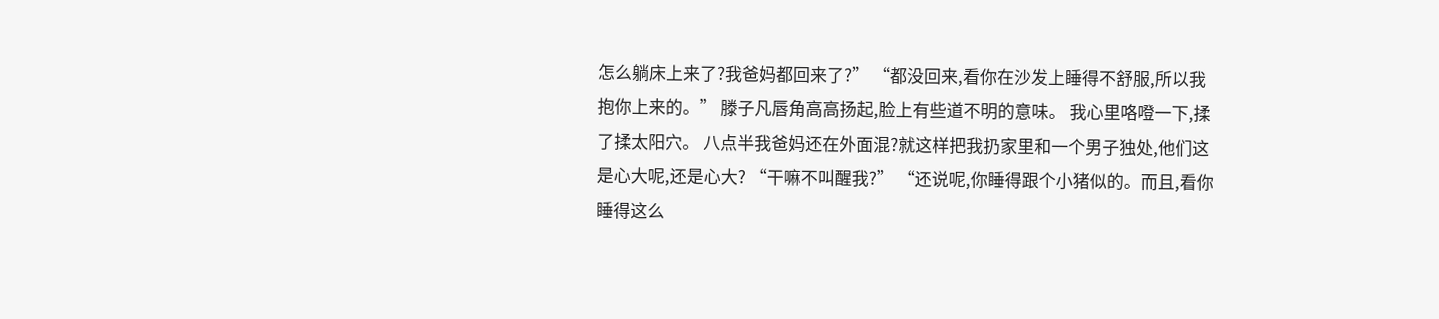怎么躺床上来了?我爸妈都回来了?” “都没回来,看你在沙发上睡得不舒服,所以我抱你上来的。” 滕子凡唇角高高扬起,脸上有些道不明的意味。 我心里咯噔一下,揉了揉太阳穴。 八点半我爸妈还在外面混?就这样把我扔家里和一个男子独处,他们这是心大呢,还是心大? “干嘛不叫醒我?” “还说呢,你睡得跟个小猪似的。而且,看你睡得这么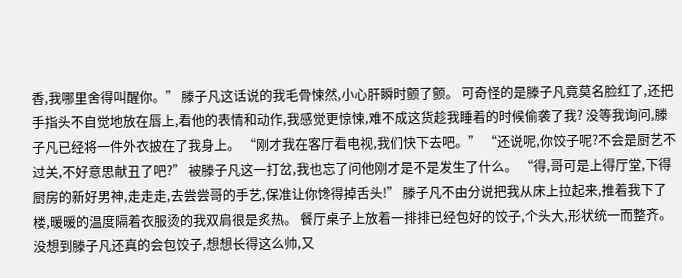香,我哪里舍得叫醒你。” 滕子凡这话说的我毛骨悚然,小心肝瞬时颤了颤。 可奇怪的是滕子凡竟莫名脸红了,还把手指头不自觉地放在唇上,看他的表情和动作,我感觉更惊悚,难不成这货趁我睡着的时候偷袭了我? 没等我询问,滕子凡已经将一件外衣披在了我身上。 “刚才我在客厅看电视,我们快下去吧。” “还说呢,你饺子呢?不会是厨艺不过关,不好意思献丑了吧?” 被滕子凡这一打岔,我也忘了问他刚才是不是发生了什么。 “得,哥可是上得厅堂,下得厨房的新好男神,走走走,去尝尝哥的手艺,保准让你馋得掉舌头!” 滕子凡不由分说把我从床上拉起来,推着我下了楼,暖暖的温度隔着衣服烫的我双肩很是炙热。 餐厅桌子上放着一排排已经包好的饺子,个头大,形状统一而整齐。 没想到滕子凡还真的会包饺子,想想长得这么帅,又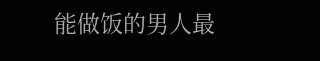能做饭的男人最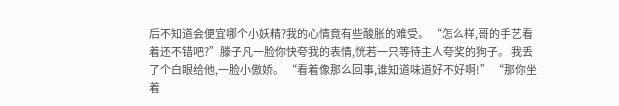后不知道会便宜哪个小妖精?我的心情竟有些酸胀的难受。 “怎么样,哥的手艺看着还不错吧?”滕子凡一脸你快夸我的表情,恍若一只等待主人夸奖的狗子。 我丢了个白眼给他,一脸小傲娇。 “看着像那么回事,谁知道味道好不好啊!” “那你坐着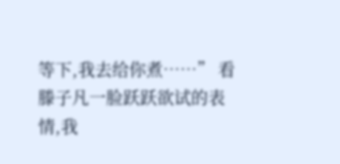等下,我去给你煮……” 看滕子凡一脸跃跃欲试的表情,我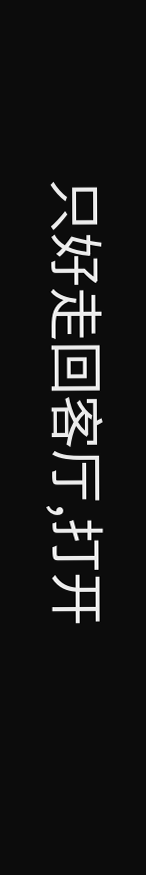只好走回客厅,打开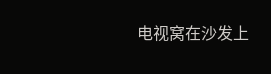电视窝在沙发上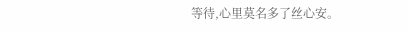等待,心里莫名多了丝心安。